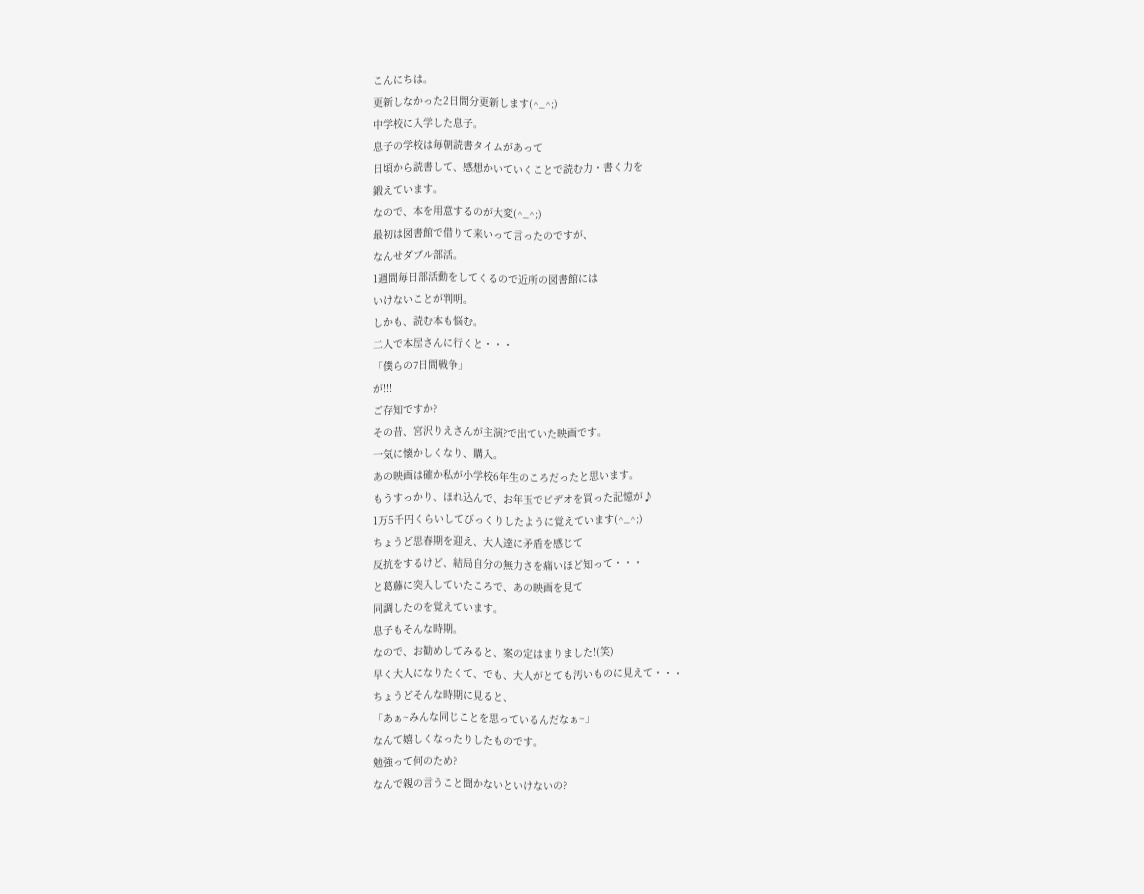こんにちは。
更新しなかった2日間分更新します(^_^;)
中学校に入学した息子。
息子の学校は毎朝読書タイムがあって
日頃から読書して、感想かいていくことで読む力・書く力を
鍛えています。
なので、本を用意するのが大変(^_^;)
最初は図書館で借りて来いって言ったのですが、
なんせダブル部活。
1週間毎日部活動をしてくるので近所の図書館には
いけないことが判明。
しかも、読む本も悩む。
二人で本屋さんに行くと・・・
「僕らの7日間戦争」
が!!!
ご存知ですか?
その昔、宮沢りえさんが主演?で出ていた映画です。
一気に懐かしくなり、購入。
あの映画は確か私が小学校6年生のころだったと思います。
もうすっかり、ほれ込んで、お年玉でビデオを買った記憶が♪
1万5千円くらいしてびっくりしたように覚えています(^_^;)
ちょうど思春期を迎え、大人達に矛盾を感じて
反抗をするけど、結局自分の無力さを痛いほど知って・・・
と葛藤に突入していたころで、あの映画を見て
同調したのを覚えています。
息子もそんな時期。
なので、お勧めしてみると、案の定はまりました!(笑)
早く大人になりたくて、でも、大人がとても汚いものに見えて・・・
ちょうどそんな時期に見ると、
「あぁ~みんな同じことを思っているんだなぁ~」
なんて嬉しくなったりしたものです。
勉強って何のため?
なんで親の言うこと聞かないといけないの?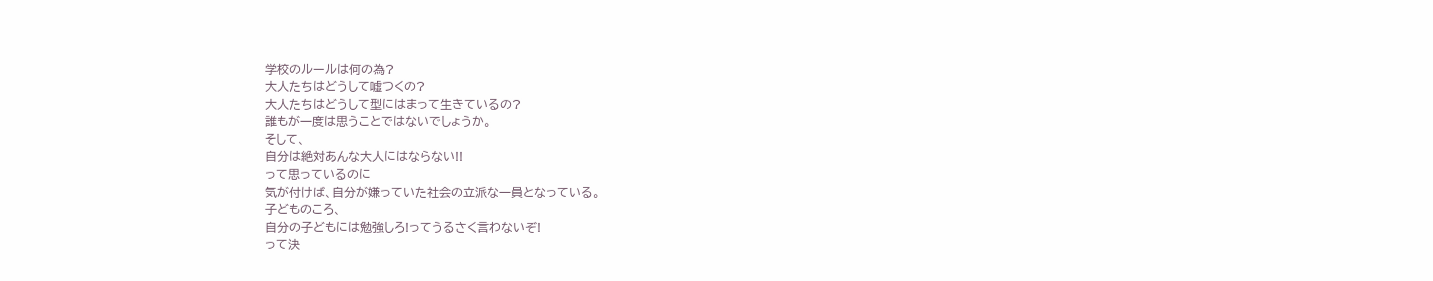学校のルールは何の為?
大人たちはどうして嘘つくの?
大人たちはどうして型にはまって生きているの?
誰もが一度は思うことではないでしょうか。
そして、
自分は絶対あんな大人にはならない!!
って思っているのに
気が付けば、自分が嫌っていた社会の立派な一員となっている。
子どものころ、
自分の子どもには勉強しろ!ってうるさく言わないぞ!
って決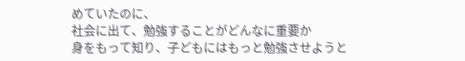めていたのに、
社会に出て、勉強することがどんなに重要か
身をもって知り、子どもにはもっと勉強させようと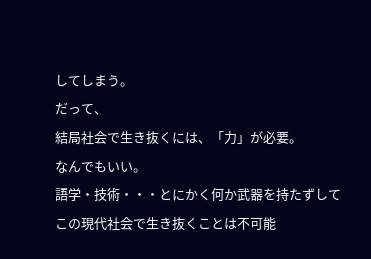してしまう。
だって、
結局社会で生き抜くには、「力」が必要。
なんでもいい。
語学・技術・・・とにかく何か武器を持たずして
この現代社会で生き抜くことは不可能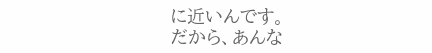に近いんです。
だから、あんな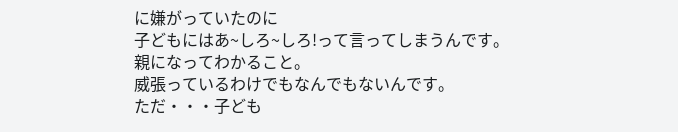に嫌がっていたのに
子どもにはあ~しろ~しろ!って言ってしまうんです。
親になってわかること。
威張っているわけでもなんでもないんです。
ただ・・・子ども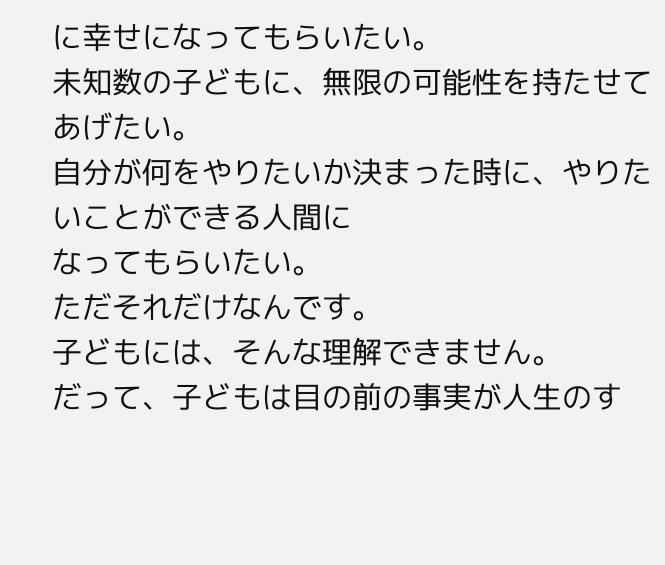に幸せになってもらいたい。
未知数の子どもに、無限の可能性を持たせてあげたい。
自分が何をやりたいか決まった時に、やりたいことができる人間に
なってもらいたい。
ただそれだけなんです。
子どもには、そんな理解できません。
だって、子どもは目の前の事実が人生のす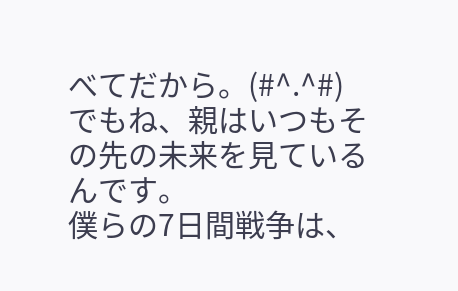べてだから。(#^.^#)
でもね、親はいつもその先の未来を見ているんです。
僕らの7日間戦争は、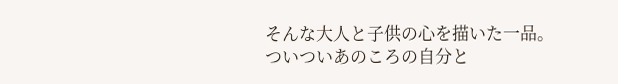そんな大人と子供の心を描いた一品。
ついついあのころの自分と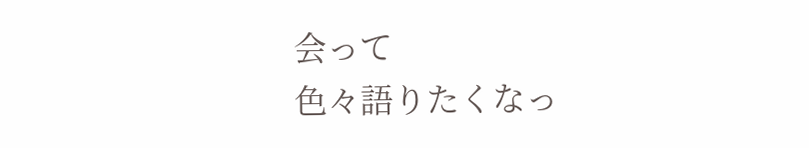会って
色々語りたくなっ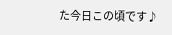た今日この頃です♪